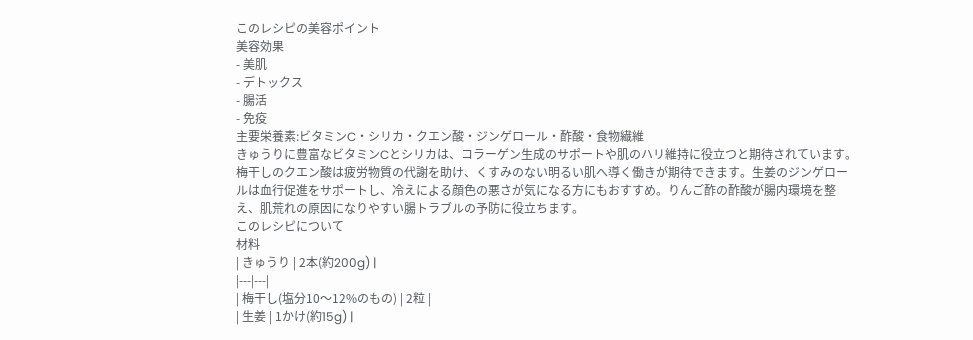このレシピの美容ポイント
美容効果
- 美肌
- デトックス
- 腸活
- 免疫
主要栄養素:ビタミンC・シリカ・クエン酸・ジンゲロール・酢酸・食物繊維
きゅうりに豊富なビタミンCとシリカは、コラーゲン生成のサポートや肌のハリ維持に役立つと期待されています。梅干しのクエン酸は疲労物質の代謝を助け、くすみのない明るい肌へ導く働きが期待できます。生姜のジンゲロールは血行促進をサポートし、冷えによる顔色の悪さが気になる方にもおすすめ。りんご酢の酢酸が腸内環境を整え、肌荒れの原因になりやすい腸トラブルの予防に役立ちます。
このレシピについて
材料
| きゅうり | 2本(約200g) |
|---|---|
| 梅干し(塩分10〜12%のもの) | 2粒 |
| 生姜 | 1かけ(約15g) |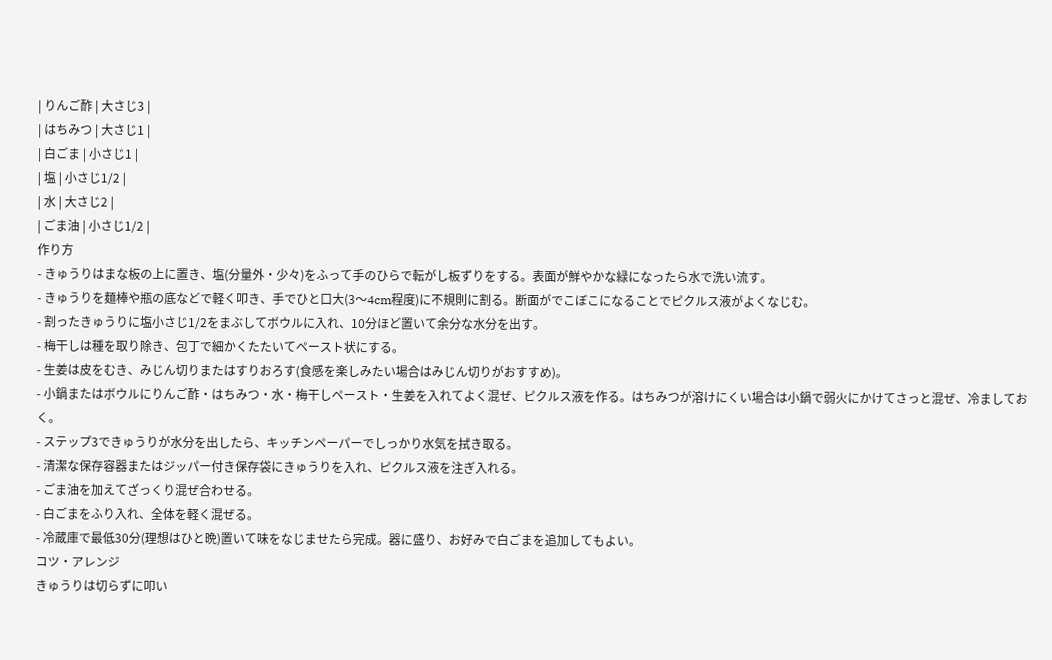| りんご酢 | 大さじ3 |
| はちみつ | 大さじ1 |
| 白ごま | 小さじ1 |
| 塩 | 小さじ1/2 |
| 水 | 大さじ2 |
| ごま油 | 小さじ1/2 |
作り方
- きゅうりはまな板の上に置き、塩(分量外・少々)をふって手のひらで転がし板ずりをする。表面が鮮やかな緑になったら水で洗い流す。
- きゅうりを麺棒や瓶の底などで軽く叩き、手でひと口大(3〜4cm程度)に不規則に割る。断面がでこぼこになることでピクルス液がよくなじむ。
- 割ったきゅうりに塩小さじ1/2をまぶしてボウルに入れ、10分ほど置いて余分な水分を出す。
- 梅干しは種を取り除き、包丁で細かくたたいてペースト状にする。
- 生姜は皮をむき、みじん切りまたはすりおろす(食感を楽しみたい場合はみじん切りがおすすめ)。
- 小鍋またはボウルにりんご酢・はちみつ・水・梅干しペースト・生姜を入れてよく混ぜ、ピクルス液を作る。はちみつが溶けにくい場合は小鍋で弱火にかけてさっと混ぜ、冷ましておく。
- ステップ3できゅうりが水分を出したら、キッチンペーパーでしっかり水気を拭き取る。
- 清潔な保存容器またはジッパー付き保存袋にきゅうりを入れ、ピクルス液を注ぎ入れる。
- ごま油を加えてざっくり混ぜ合わせる。
- 白ごまをふり入れ、全体を軽く混ぜる。
- 冷蔵庫で最低30分(理想はひと晩)置いて味をなじませたら完成。器に盛り、お好みで白ごまを追加してもよい。
コツ・アレンジ
きゅうりは切らずに叩い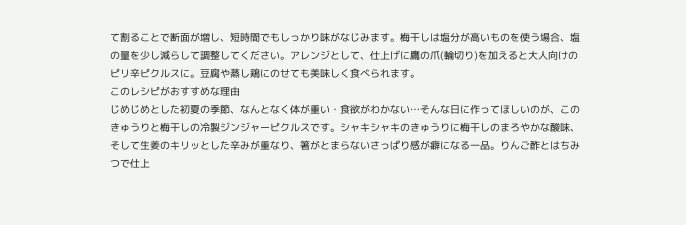て割ることで断面が増し、短時間でもしっかり味がなじみます。梅干しは塩分が高いものを使う場合、塩の量を少し減らして調整してください。アレンジとして、仕上げに鷹の爪(輪切り)を加えると大人向けのピリ辛ピクルスに。豆腐や蒸し鶏にのせても美味しく食べられます。
このレシピがおすすめな理由
じめじめとした初夏の季節、なんとなく体が重い・食欲がわかない…そんな日に作ってほしいのが、このきゅうりと梅干しの冷製ジンジャーピクルスです。シャキシャキのきゅうりに梅干しのまろやかな酸味、そして生姜のキリッとした辛みが重なり、箸がとまらないさっぱり感が癖になる一品。りんご酢とはちみつで仕上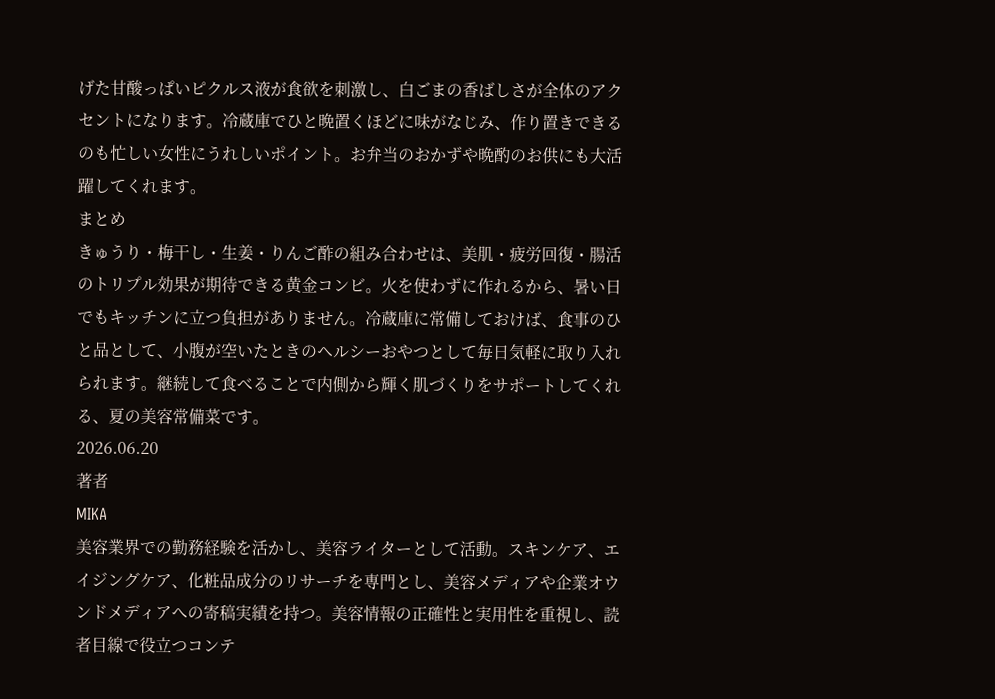げた甘酸っぱいピクルス液が食欲を刺激し、白ごまの香ばしさが全体のアクセントになります。冷蔵庫でひと晩置くほどに味がなじみ、作り置きできるのも忙しい女性にうれしいポイント。お弁当のおかずや晩酌のお供にも大活躍してくれます。
まとめ
きゅうり・梅干し・生姜・りんご酢の組み合わせは、美肌・疲労回復・腸活のトリプル効果が期待できる黄金コンビ。火を使わずに作れるから、暑い日でもキッチンに立つ負担がありません。冷蔵庫に常備しておけば、食事のひと品として、小腹が空いたときのヘルシーおやつとして毎日気軽に取り入れられます。継続して食べることで内側から輝く肌づくりをサポートしてくれる、夏の美容常備菜です。
2026.06.20
著者
MIKA
美容業界での勤務経験を活かし、美容ライターとして活動。スキンケア、エイジングケア、化粧品成分のリサーチを専門とし、美容メディアや企業オウンドメディアへの寄稿実績を持つ。美容情報の正確性と実用性を重視し、読者目線で役立つコンテ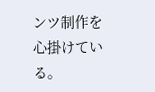ンツ制作を心掛けている。